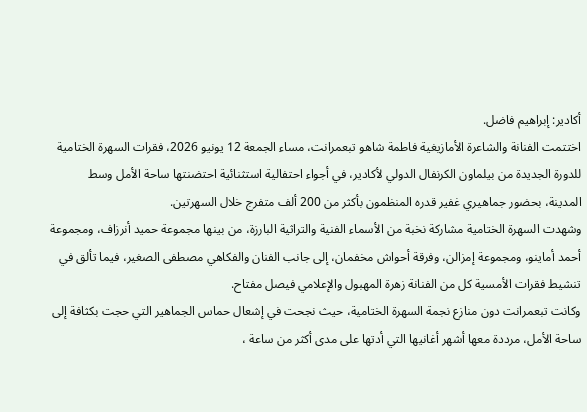أكادير: إبراهيم فاضل.
اختتمت الفنانة والشاعرة الأمازيغية فاطمة شاهو تبعمرانت، مساء الجمعة 12 يونيو 2026، فقرات السهرة الختامية للدورة الجديدة من بيلماون الكرنفال الدولي لأكادير، في أجواء احتفالية استثنائية احتضنتها ساحة الأمل وسط المدينة، بحضور جماهيري غفير قدره المنظمون بأكثر من 200 ألف متفرج خلال السهرتين.
وشهدت السهرة الختامية مشاركة نخبة من الأسماء الفنية والتراثية البارزة، من بينها مجموعة حميد أنرزاف، ومجموعة أحمد أماينو، ومجموعة إمزالن، وفرقة أحواش مخفمان، إلى جانب الفنان والفكاهي مصطفى الصغير، فيما تألق في تنشيط فقرات الأمسية كل من الفنانة زهرة المهبول والإعلامي فيصل مفتاح.
وكانت تبعمرانت دون منازع نجمة السهرة الختامية، حيث نجحت في إشعال حماس الجماهير التي حجت بكثافة إلى ساحة الأمل، مرددة معها أشهر أغانيها التي أدتها على مدى أكثر من ساعة ،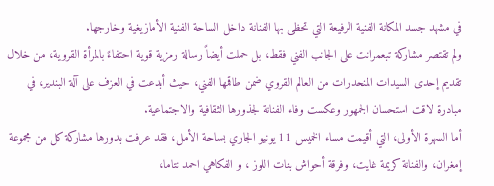في مشهد جسد المكانة الفنية الرفيعة التي تحظى بها الفنانة داخل الساحة الفنية الأمازيغية وخارجها.
ولم تقتصر مشاركة تبعمرانت على الجانب الفني فقط، بل حملت أيضاً رسالة رمزية قوية احتفاءً بالمرأة القروية، من خلال تقديم إحدى السيدات المنحدرات من العالم القروي ضمن طاقمها الفني، حيث أبدعت في العزف على آلة البندير، في مبادرة لاقت استحسان الجمهور وعكست وفاء الفنانة لجذورها الثقافية والاجتماعية.
أما السهرة الأولى، التي أقيمت مساء الخميس 11 يونيو الجاري بساحة الأمل، فقد عرفت بدورها مشاركة كل من مجموعة إمغران، والفنانة كريمة غايت، وفرقة أحواش بنات اللوز ، و الفكاهي احمد نتاما،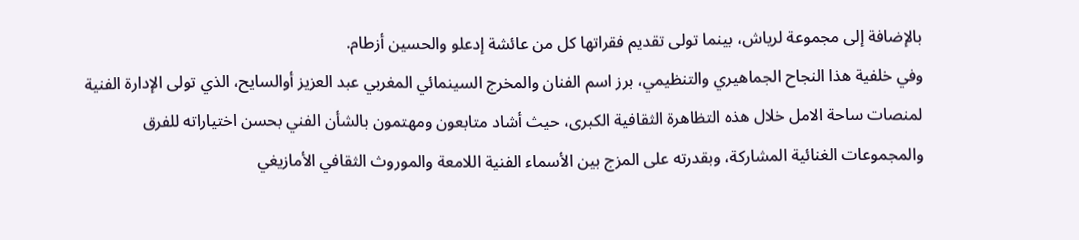بالإضافة إلى مجموعة لرياش، بينما تولى تقديم فقراتها كل من عائشة إدعلو والحسين أزطام.
وفي خلفية هذا النجاح الجماهيري والتنظيمي، برز اسم الفنان والمخرج السينمائي المغربي عبد العزيز أوالسايح، الذي تولى الإدارة الفنية لمنصات ساحة الامل خلال هذه التظاهرة الثقافية الكبرى، حيث أشاد متابعون ومهتمون بالشأن الفني بحسن اختياراته للفرق والمجموعات الغنائية المشاركة، وبقدرته على المزج بين الأسماء الفنية اللامعة والموروث الثقافي الأمازيغي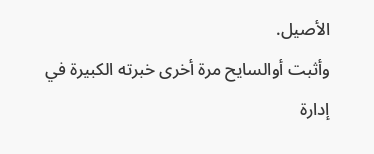الأصيل.
وأثبت أوالسايح مرة أخرى خبرته الكبيرة في إدارة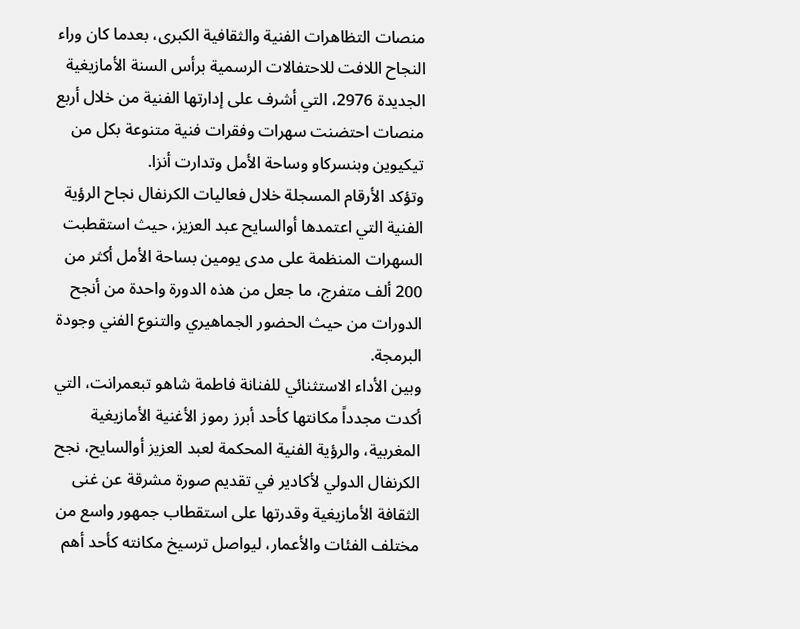منصات التظاهرات الفنية والثقافية الكبرى، بعدما كان وراء النجاح اللافت للاحتفالات الرسمية برأس السنة الأمازيغية الجديدة 2976، التي أشرف على إدارتها الفنية من خلال أربع منصات احتضنت سهرات وفقرات فنية متنوعة بكل من تيكيوين وبنسركاو وساحة الأمل وتدارت أنزا.
وتؤكد الأرقام المسجلة خلال فعاليات الكرنفال نجاح الرؤية الفنية التي اعتمدها أوالسايح عبد العزيز، حيث استقطبت السهرات المنظمة على مدى يومين بساحة الأمل أكثر من 200 ألف متفرج، ما جعل من هذه الدورة واحدة من أنجح الدورات من حيث الحضور الجماهيري والتنوع الفني وجودة البرمجة.
وبين الأداء الاستثنائي للفنانة فاطمة شاهو تبعمرانت، التي أكدت مجدداً مكانتها كأحد أبرز رموز الأغنية الأمازيغية المغربية، والرؤية الفنية المحكمة لعبد العزيز أوالسايح، نجح الكرنفال الدولي لأكادير في تقديم صورة مشرقة عن غنى الثقافة الأمازيغية وقدرتها على استقطاب جمهور واسع من مختلف الفئات والأعمار، ليواصل ترسيخ مكانته كأحد أهم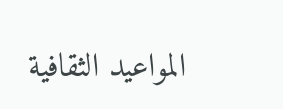المواعيد الثقافية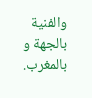والفنية بالجهة و بالمغرب.